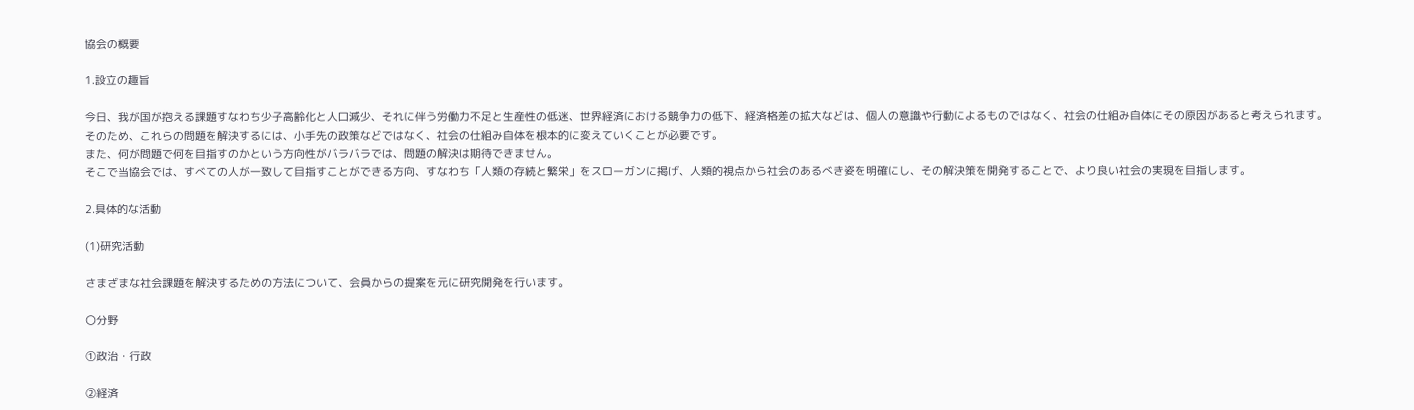協会の概要

1.設立の趣旨

今日、我が国が抱える課題すなわち少子高齢化と人口減少、それに伴う労働力不足と生産性の低迷、世界経済における競争力の低下、経済格差の拡大などは、個人の意識や行動によるものではなく、社会の仕組み自体にその原因があると考えられます。
そのため、これらの問題を解決するには、小手先の政策などではなく、社会の仕組み自体を根本的に変えていくことが必要です。
また、何が問題で何を目指すのかという方向性がバラバラでは、問題の解決は期待できません。
そこで当協会では、すべての人が一致して目指すことができる方向、すなわち「人類の存続と繁栄」をスローガンに掲げ、人類的視点から社会のあるべき姿を明確にし、その解決策を開発することで、より良い社会の実現を目指します。

2.具体的な活動

(1)研究活動

さまざまな社会課題を解決するための方法について、会員からの提案を元に研究開発を行います。

〇分野

①政治・行政

②経済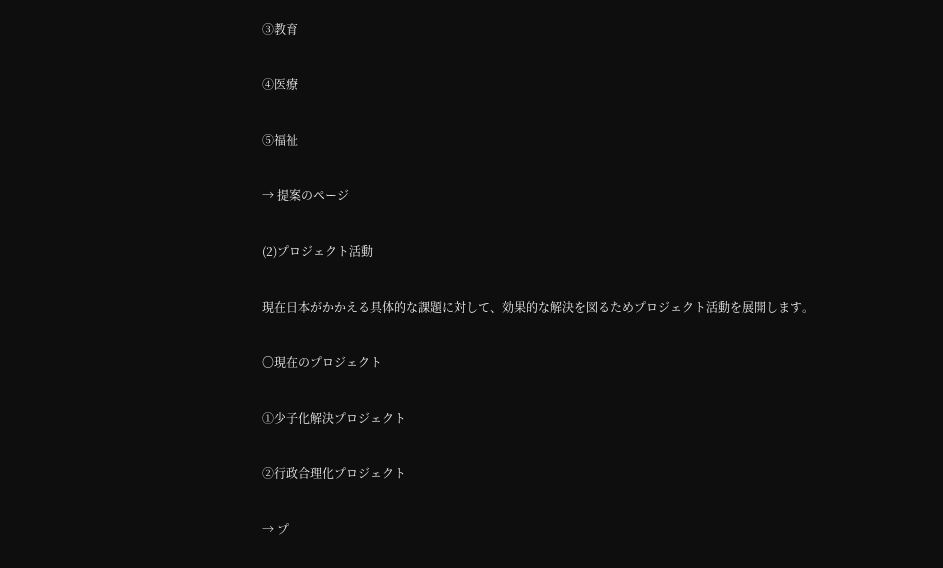③教育

④医療

⑤福祉

→ 提案のページ

(2)プロジェクト活動

現在日本がかかえる具体的な課題に対して、効果的な解決を図るためプロジェクト活動を展開します。

〇現在のプロジェクト

①少子化解決プロジェクト

②行政合理化プロジェクト

→ プ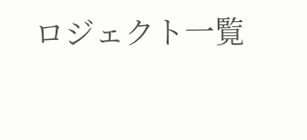ロジェクト一覧